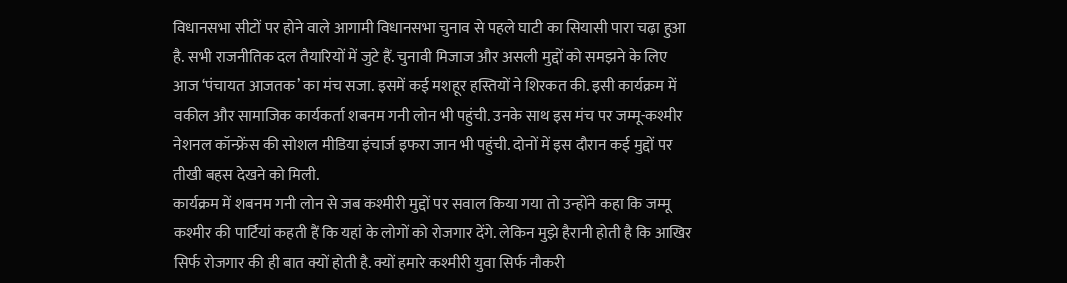विधानसभा सीटों पर होने वाले आगामी विधानसभा चुनाव से पहले घाटी का सियासी पारा चढ़ा हुआ है. सभी राजनीतिक दल तैयारियों में जुटे हैं. चुनावी मिजाज और असली मुद्दों को समझने के लिए आज ‘पंचायत आजतक’ का मंच सजा. इसमें कई मशहूर हस्तियों ने शिरकत की. इसी कार्यक्रम में वकील और सामाजिक कार्यकर्ता शबनम गनी लोन भी पहुंची. उनके साथ इस मंच पर जम्मू-कश्मीर नेशनल कॉन्फ्रेंस की सोशल मीडिया इंचार्ज इफरा जान भी पहुंची. दोनों में इस दौरान कई मुद्दों पर तीखी बहस देखने को मिली.
कार्यक्रम में शबनम गनी लोन से जब कश्मीरी मुद्दों पर सवाल किया गया तो उन्होंने कहा कि जम्मू कश्मीर की पार्टियां कहती हैं कि यहां के लोगों को रोजगार देंगे. लेकिन मुझे हैरानी होती है कि आखिर सिर्फ रोजगार की ही बात क्यों होती है. क्यों हमारे कश्मीरी युवा सिर्फ नौकरी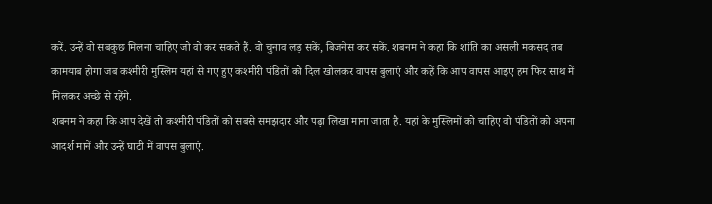करें. उन्हें वो सबकुछ मिलना चाहिए जो वो कर सकते हैं. वो चुनाव लड़ सकें, बिजनेस कर सकें. शबनम ने कहा कि शांति का असली मकसद तब कामयाब होगा जब कश्मीरी मुस्लिम यहां से गए हुए कश्मीरी पंडितों को दिल खोलकर वापस बुलाएं और कहें कि आप वापस आइए हम फिर साथ में मिलकर अच्छे से रहेंगे.
शबनम ने कहा कि आप देखें तो कश्मीरी पंडितों को सबसे समझदार और पढ़ा लिखा माना जाता है. यहां के मुस्लिमों को चाहिए वो पंडितों को अपना आदर्श मानें और उन्हें घाटी में वापस बुलाएं.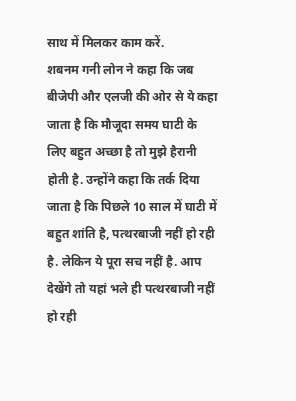साथ में मिलकर काम करें.
शबनम गनी लोन ने कहा कि जब बीजेपी और एलजी की ओर से ये कहा जाता है कि मौजूदा समय घाटी के लिए बहुत अच्छा है तो मुझे हैरानी होती है. उन्होंने कहा कि तर्क दिया जाता है कि पिछले 10 साल में घाटी में बहुत शांति है, पत्थरबाजी नहीं हो रही है. लेकिन ये पूरा सच नहीं है. आप देखेंगे तो यहां भले ही पत्थरबाजी नहीं हो रही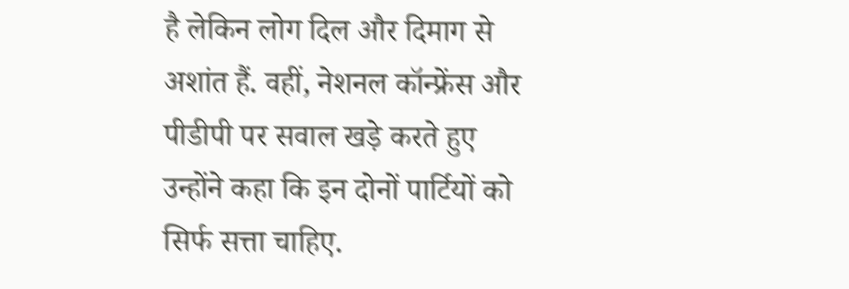है लेकिन लोग दिल और दिमाग से अशांत हैं. वहीं, नेशनल कॉन्फ्रेंस और पीडीपी पर सवाल खड़े करते हुए उन्होंने कहा कि इन दोनों पार्टियों को सिर्फ सत्ता चाहिए.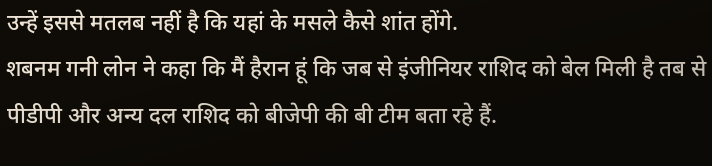उन्हें इससे मतलब नहीं है कि यहां के मसले कैसे शांत होंगे.
शबनम गनी लोन ने कहा कि मैं हैरान हूं कि जब से इंजीनियर राशिद को बेल मिली है तब से पीडीपी और अन्य दल राशिद को बीजेपी की बी टीम बता रहे हैं.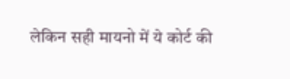लेकिन सही मायनो में ये कोर्ट की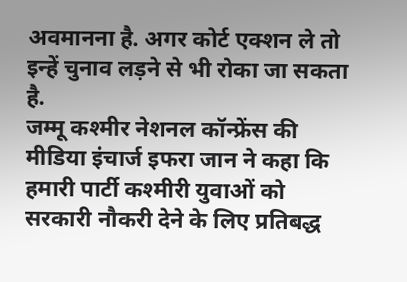अवमानना है. अगर कोर्ट एक्शन ले तो इन्हें चुनाव लड़ने से भी रोका जा सकता है.
जम्मू कश्मीर नेशनल कॉन्फ्रेंस की मीडिया इंचार्ज इफरा जान ने कहा कि हमारी पार्टी कश्मीरी युवाओं को सरकारी नौकरी देने के लिए प्रतिबद्ध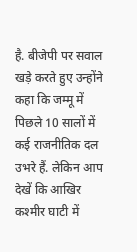है. बीजेपी पर सवाल खड़े करते हुए उन्होंने कहा कि जम्मू में पिछले 10 सालों में कई राजनीतिक दल उभरे हैं. लेकिन आप देखें कि आखिर कश्मीर घाटी में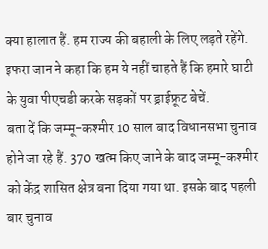क्या हालात हैं. हम राज्य की बहाली के लिए लड़ते रहेंगे. इफरा जान ने कहा कि हम ये नहीं चाहते हैं कि हमारे घाटी के युवा पीएचडी करके सड़कों पर ड्राईफ्रूट बेचें.
बता दें कि जम्मू-कश्मीर 10 साल बाद विधानसभा चुनाव होने जा रहे हैं. 370 खत्म किए जाने के बाद जम्मू-कश्मीर को केंद्र शासित क्षेत्र बना दिया गया था. इसके बाद पहली बार चुनाव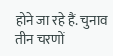होने जा रहे हैं. चुनाव तीन चरणों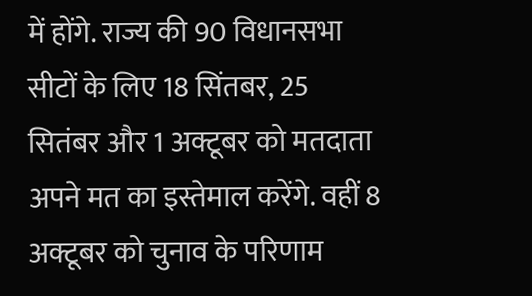में होंगे. राज्य की 90 विधानसभा सीटों के लिए 18 सिंतबर, 25 सितंबर और 1 अक्टूबर को मतदाता अपने मत का इस्तेमाल करेंगे. वहीं 8 अक्टूबर को चुनाव के परिणाम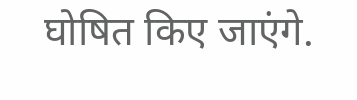घोषित किए जाएंगे.